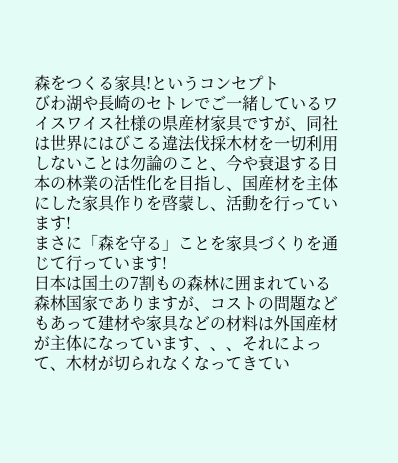森をつくる家具!というコンセプト
びわ湖や長崎のセトレでご一緒しているワイスワイス社様の県産材家具ですが、同社は世界にはびこる違法伐採木材を一切利用しないことは勿論のこと、今や衰退する日本の林業の活性化を目指し、国産材を主体にした家具作りを啓蒙し、活動を行っています!
まさに「森を守る」ことを家具づくりを通じて行っています!
日本は国土の7割もの森林に囲まれている森林国家でありますが、コストの問題などもあって建材や家具などの材料は外国産材が主体になっています、、、それによって、木材が切られなくなってきてい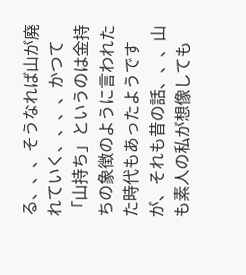る、、、そうなれば山が廃れていく、、、、かつて「山持ち」というのは金持ちの象徴のように言われたた時代もあったようですが、それも昔の話、、、山も素人の私が想像しても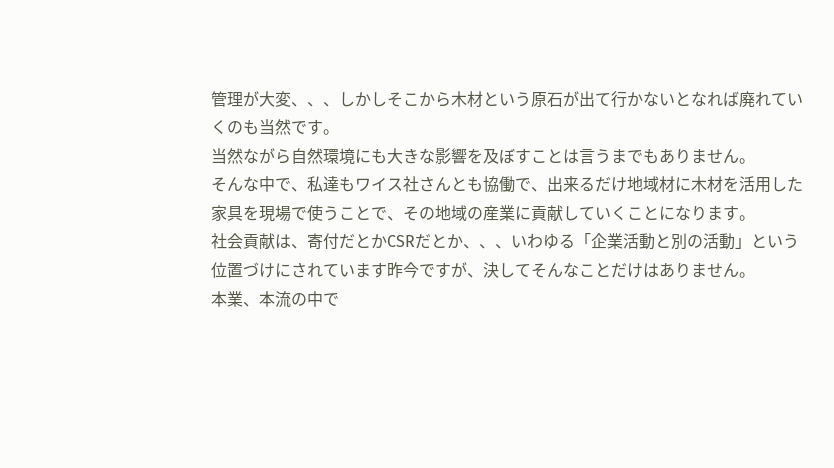管理が大変、、、しかしそこから木材という原石が出て行かないとなれば廃れていくのも当然です。
当然ながら自然環境にも大きな影響を及ぼすことは言うまでもありません。
そんな中で、私達もワイス社さんとも協働で、出来るだけ地域材に木材を活用した家具を現場で使うことで、その地域の産業に貢献していくことになります。
社会貢献は、寄付だとかCSRだとか、、、いわゆる「企業活動と別の活動」という位置づけにされています昨今ですが、決してそんなことだけはありません。
本業、本流の中で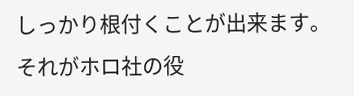しっかり根付くことが出来ます。
それがホロ社の役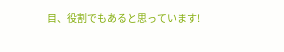目、役割でもあると思っています!